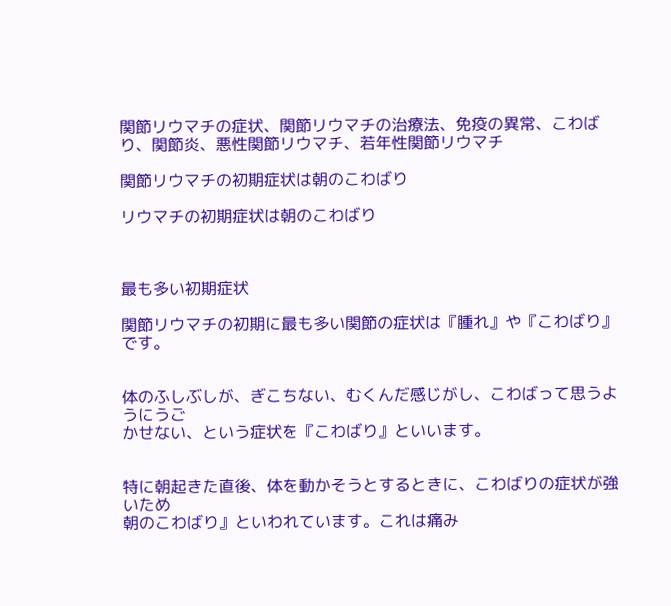関節リウマチの症状、関節リウマチの治療法、免疫の異常、こわばり、関節炎、悪性関節リウマチ、若年性関節リウマチ

関節リウマチの初期症状は朝のこわばり

リウマチの初期症状は朝のこわばり



最も多い初期症状

関節リウマチの初期に最も多い関節の症状は『腫れ』や『こわばり』です。


体のふしぶしが、ぎこちない、むくんだ感じがし、こわばって思うようにうご
かせない、という症状を『こわばり』といいます。


特に朝起きた直後、体を動かそうとするときに、こわばりの症状が強いため
朝のこわばり』といわれています。これは痛み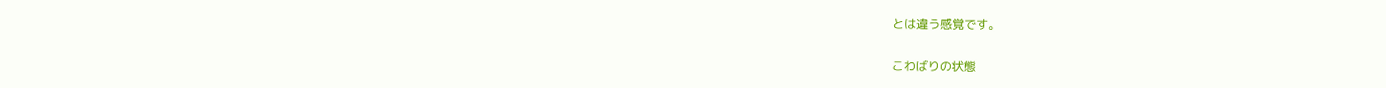とは違う感覚です。

こわばりの状態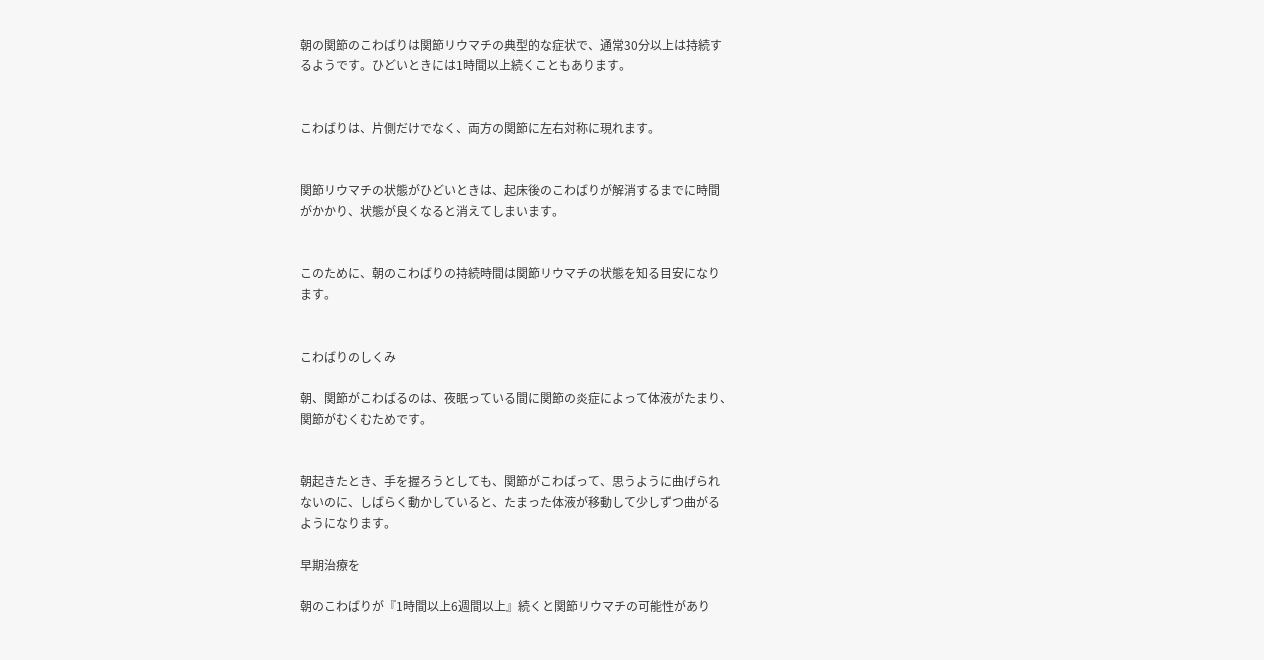朝の関節のこわばりは関節リウマチの典型的な症状で、通常30分以上は持続す
るようです。ひどいときには1時間以上続くこともあります。


こわばりは、片側だけでなく、両方の関節に左右対称に現れます。


関節リウマチの状態がひどいときは、起床後のこわばりが解消するまでに時間
がかかり、状態が良くなると消えてしまいます。


このために、朝のこわばりの持続時間は関節リウマチの状態を知る目安になり
ます。


こわばりのしくみ

朝、関節がこわばるのは、夜眠っている間に関節の炎症によって体液がたまり、
関節がむくむためです。


朝起きたとき、手を握ろうとしても、関節がこわばって、思うように曲げられ
ないのに、しばらく動かしていると、たまった体液が移動して少しずつ曲がる
ようになります。

早期治療を

朝のこわばりが『1時間以上6週間以上』続くと関節リウマチの可能性があり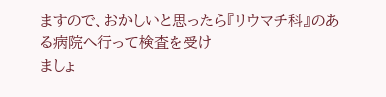ますので、おかしいと思ったら『リウマチ科』のある病院へ行って検査を受け
ましょ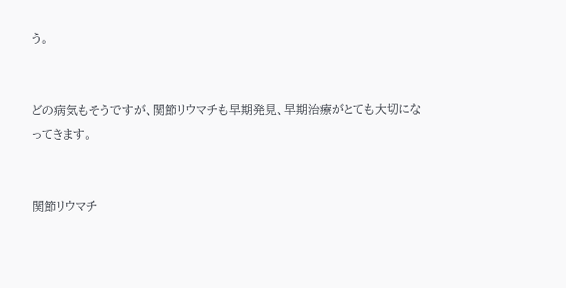う。


どの病気もそうですが、関節リウマチも早期発見、早期治療がとても大切にな
ってきます。


関節リウマチ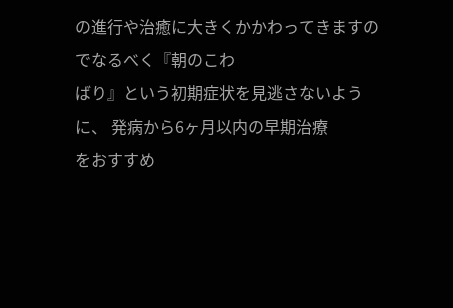の進行や治癒に大きくかかわってきますのでなるべく『朝のこわ
ばり』という初期症状を見逃さないように、 発病から6ヶ月以内の早期治療
をおすすめ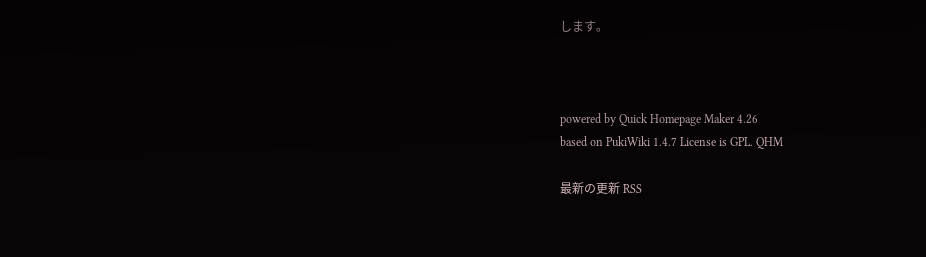します。



powered by Quick Homepage Maker 4.26
based on PukiWiki 1.4.7 License is GPL. QHM

最新の更新 RSS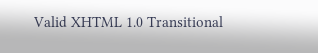Valid XHTML 1.0 Transitional